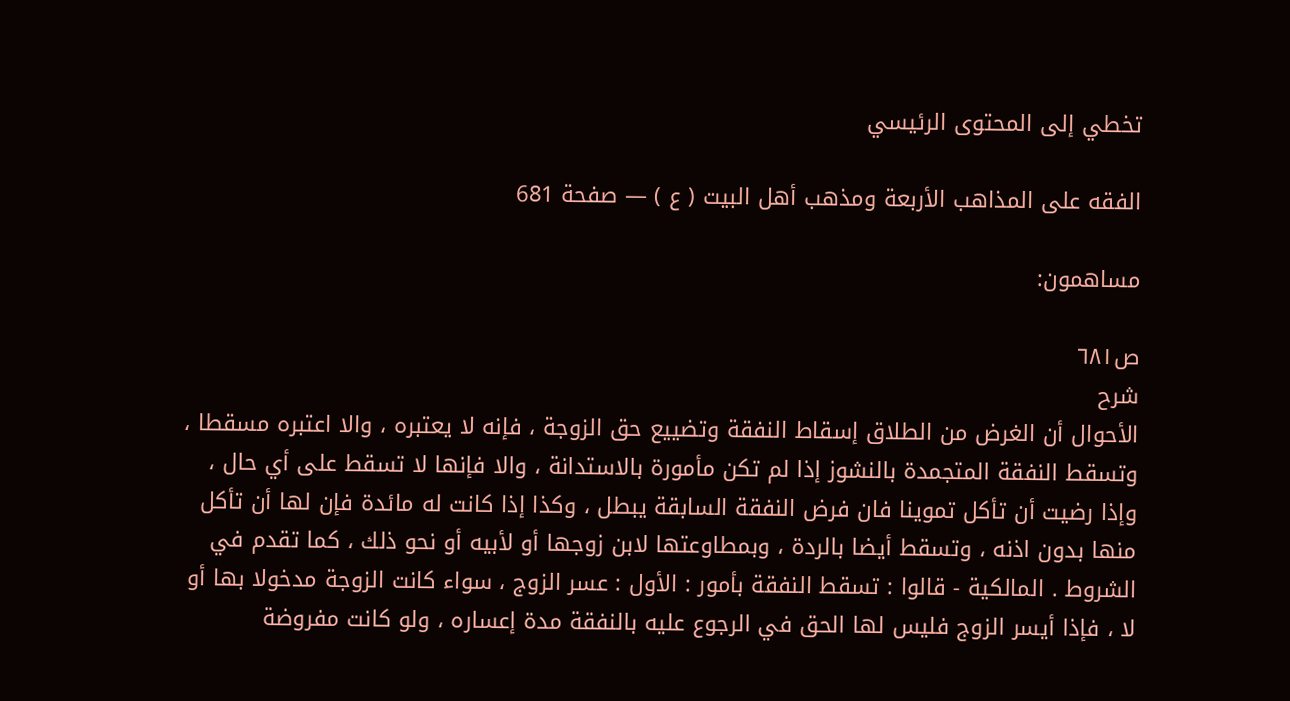تخطي إلى المحتوى الرئيسي

الفقه على المذاهب الأربعة ومذهب أهل البيت ( ع ) — صفحة 681

مساهمون:

ص٦٨١
شرح
الأحوال أن الغرض من الطلاق إسقاط النفقة وتضييع حق الزوجة ، فإنه لا يعتبره ، والا اعتبره مسقطا ، وتسقط النفقة المتجمدة بالنشوز إذا لم تكن مأمورة بالاستدانة ، والا فإنها لا تسقط على أي حال ، وإذا رضيت أن تأكل تموينا فان فرض النفقة السابقة يبطل ، وكذا إذا كانت له مائدة فإن لها أن تأكل منها بدون اذنه ، وتسقط أيضا بالردة ، وبمطاوعتها لابن زوجها أو لأبيه أو نحو ذلك ، كما تقدم في الشروط . المالكية - قالوا : تسقط النفقة بأمور : الأول : عسر الزوج ، سواء كانت الزوجة مدخولا بها أو لا ، فإذا أيسر الزوج فليس لها الحق في الرجوع عليه بالنفقة مدة إعساره ، ولو كانت مفروضة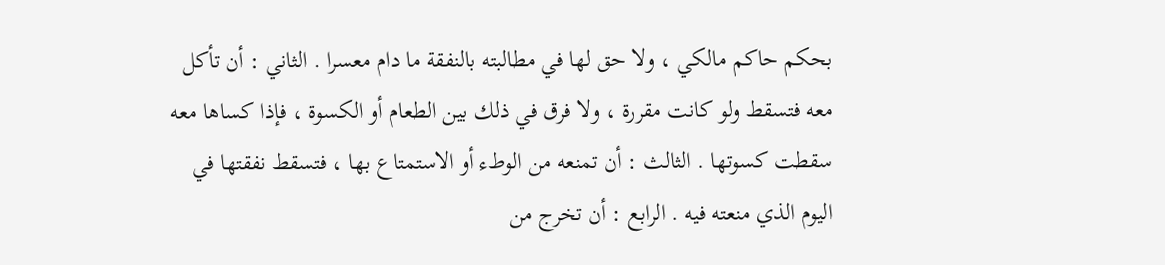بحكم حاكم مالكي ، ولا حق لها في مطالبته بالنفقة ما دام معسرا . الثاني : أن تأكل معه فتسقط ولو كانت مقررة ، ولا فرق في ذلك بين الطعام أو الكسوة ، فإذا كساها معه سقطت كسوتها . الثالث : أن تمنعه من الوطء أو الاستمتاع بها ، فتسقط نفقتها في اليوم الذي منعته فيه . الرابع : أن تخرج من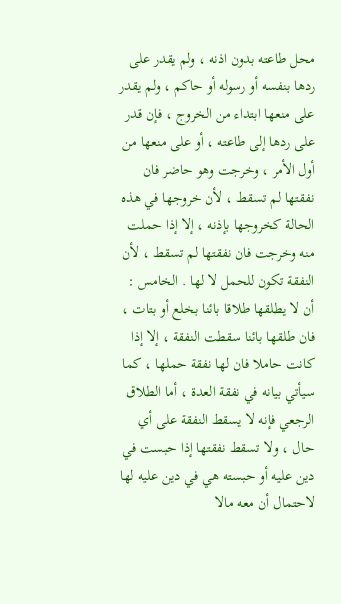محل طاعته بدون اذنه ، ولم يقدر على ردها بنفسه أو رسوله أو حاكم ، ولم يقدر على منعها ابتداء من الخروج ، فإن قدر على ردها إلى طاعته ، أو على منعها من أول الأمر ، وخرجت وهو حاضر فان نفقتها لم تسقط ، لأن خروجها في هذه الحالة كخروجها بإذنه ، إلا إذا حملت منه وخرجت فان نفقتها لم تسقط ، لأن النفقة تكون للحمل لا لها . الخامس : أن لا يطلقها طلاقا بائنا بخلع أو بتات ، فان طلقها بائنا سقطت النفقة ، إلا إذا كانت حاملا فان لها نفقة حملها ، كما سيأتي بيانه في نفقة العدة ، أما الطلاق الرجعي فإنه لا يسقط النفقة على أي حال ، ولا تسقط نفقتها إذا حبست في دين عليه أو حبسته هي في دين عليه لها لاحتمال أن معه مالا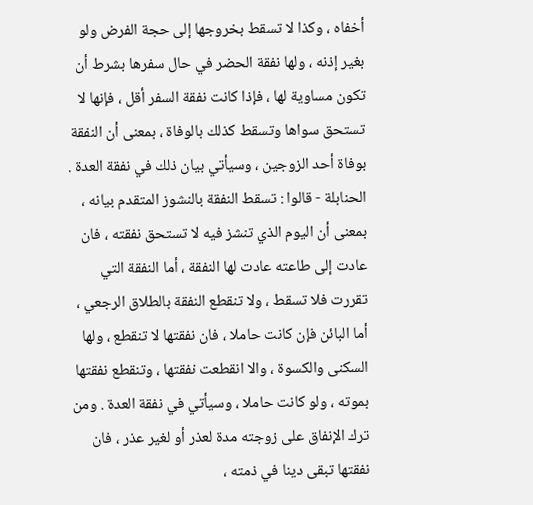أخفاه ، وكذا لا تسقط بخروجها إلى حجة الفرض ولو بغير إذنه ، ولها نفقة الحضر في حال سفرها بشرط أن تكون مساوية لها ، فإذا كانت نفقة السفر أقل ، فإنها لا تستحق سواها وتسقط كذلك بالوفاة ، بمعنى أن النفقة بوفاة أحد الزوجين ، وسيأتي بيان ذلك في نفقة العدة . الحنابلة - قالوا : تسقط النفقة بالنشوز المتقدم بيانه ، بمعنى أن اليوم الذي تنشز فيه لا تستحق نفقته ، فان عادت إلى طاعته عادت لها النفقة ، أما النفقة التي تقررت فلا تسقط ، ولا تنقطع النفقة بالطلاق الرجعي ، أما البائن فإن كانت حاملا ، فان نفقتها لا تنقطع ، ولها السكنى والكسوة ، والا انقطعت نفقتها ، وتنقطع نفقتها بموته ، ولو كانت حاملا ، وسيأتي في نفقة العدة . ومن ترك الإنفاق على زوجته مدة لعذر أو لغير عذر ، فان نفقتها تبقى دينا في ذمته ،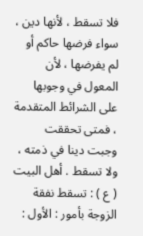فلا تسقط ، لأنها دين ، سواء فرضها حاكم أو لم يفرضها ، لأن المعول في وجوبها على الشرائط المتقدمة ، فمتى تحققت وجبت دينا في ذمته ، ولا تسقط . أهل البيت ( ع ) : تسقط نفقة الزوجة بأمور : الأول :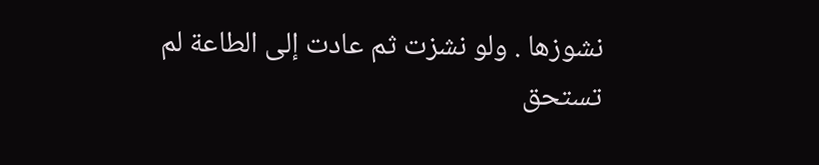نشوزها . ولو نشزت ثم عادت إلى الطاعة لم تستحق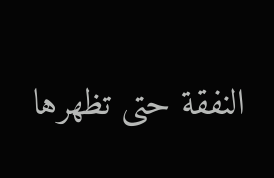النفقة حتى تظهرها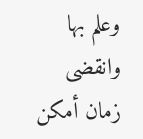وعلم بها وانقضى زمان أمكن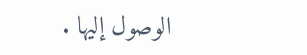الوصول إليها .